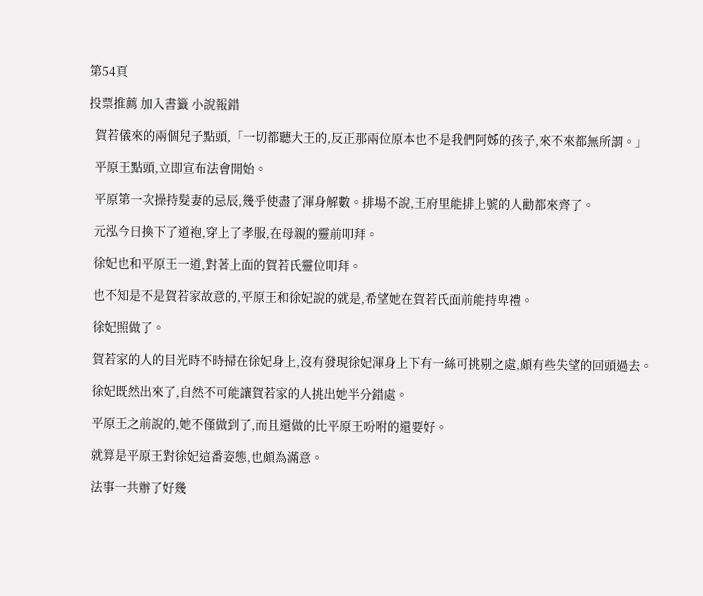第54頁

投票推薦 加入書籤 小說報錯

  賀若儀來的兩個兒子點頭,「一切都聽大王的,反正那兩位原本也不是我們阿姊的孩子,來不來都無所謂。」

  平原王點頭,立即宣布法會開始。

  平原第一次操持髮妻的忌辰,幾乎使盡了渾身解數。排場不說,王府里能排上號的人勸都來齊了。

  元泓今日換下了道袍,穿上了孝服,在母親的靈前叩拜。

  徐妃也和平原王一道,對著上面的賀若氏靈位叩拜。

  也不知是不是賀若家故意的,平原王和徐妃說的就是,希望她在賀若氏面前能持卑禮。

  徐妃照做了。

  賀若家的人的目光時不時掃在徐妃身上,沒有發現徐妃渾身上下有一絲可挑剔之處,頗有些失望的回頭過去。

  徐妃既然出來了,自然不可能讓賀若家的人挑出她半分錯處。

  平原王之前說的,她不僅做到了,而且還做的比平原王吩咐的還要好。

  就算是平原王對徐妃這番姿態,也頗為滿意。

  法事一共辦了好幾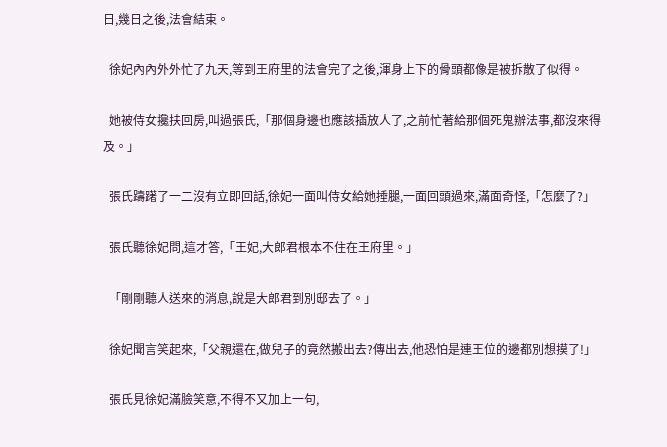日,幾日之後,法會結束。

  徐妃內內外外忙了九天,等到王府里的法會完了之後,渾身上下的骨頭都像是被拆散了似得。

  她被侍女攙扶回房,叫過張氏,「那個身邊也應該插放人了,之前忙著給那個死鬼辦法事,都沒來得及。」

  張氏躊躇了一二沒有立即回話,徐妃一面叫侍女給她捶腿,一面回頭過來,滿面奇怪,「怎麼了?」

  張氏聽徐妃問,這才答,「王妃,大郎君根本不住在王府里。」

  「剛剛聽人送來的消息,說是大郎君到別邸去了。」

  徐妃聞言笑起來,「父親還在,做兒子的竟然搬出去?傳出去,他恐怕是連王位的邊都別想摸了!」

  張氏見徐妃滿臉笑意,不得不又加上一句,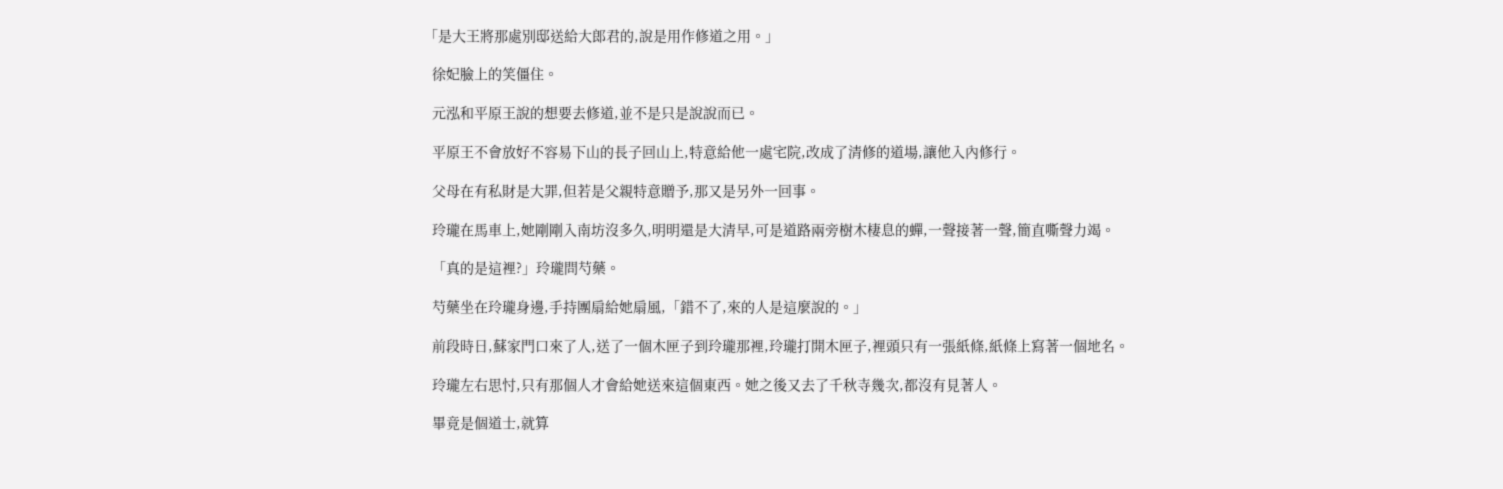「是大王將那處別邸送給大郎君的,說是用作修道之用。」

  徐妃臉上的笑僵住。

  元泓和平原王說的想要去修道,並不是只是說說而已。

  平原王不會放好不容易下山的長子回山上,特意給他一處宅院,改成了清修的道場,讓他入內修行。

  父母在有私財是大罪,但若是父親特意贈予,那又是另外一回事。

  玲瓏在馬車上,她剛剛入南坊沒多久,明明還是大清早,可是道路兩旁樹木棲息的蟬,一聲接著一聲,簡直嘶聲力竭。

  「真的是這裡?」玲瓏問芍藥。

  芍藥坐在玲瓏身邊,手持團扇給她扇風,「錯不了,來的人是這麼說的。」

  前段時日,蘇家門口來了人,送了一個木匣子到玲瓏那裡,玲瓏打開木匣子,裡頭只有一張紙條,紙條上寫著一個地名。

  玲瓏左右思忖,只有那個人才會給她送來這個東西。她之後又去了千秋寺幾次,都沒有見著人。

  畢竟是個道士,就算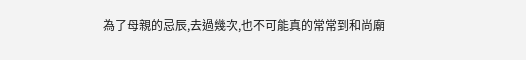為了母親的忌辰,去過幾次,也不可能真的常常到和尚廟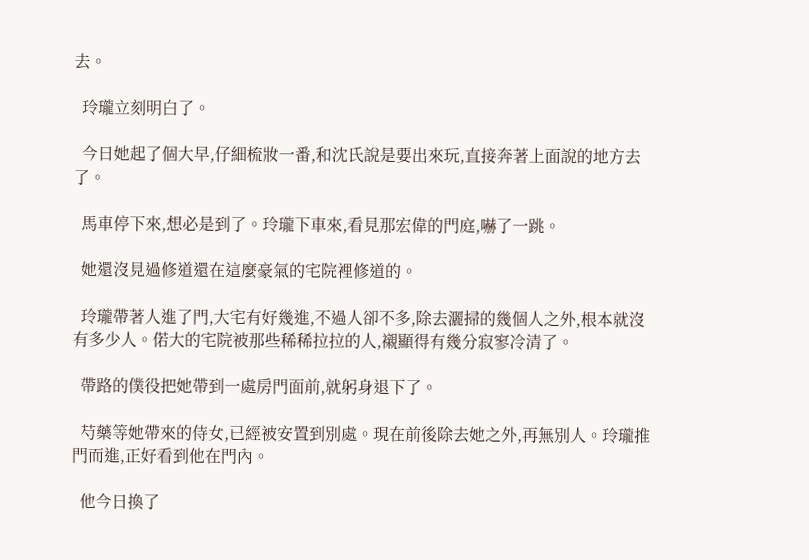去。

  玲瓏立刻明白了。

  今日她起了個大早,仔細梳妝一番,和沈氏說是要出來玩,直接奔著上面說的地方去了。

  馬車停下來,想必是到了。玲瓏下車來,看見那宏偉的門庭,嚇了一跳。

  她還沒見過修道還在這麼豪氣的宅院裡修道的。

  玲瓏帶著人進了門,大宅有好幾進,不過人卻不多,除去灑掃的幾個人之外,根本就沒有多少人。偌大的宅院被那些稀稀拉拉的人,襯顯得有幾分寂寥冷清了。

  帶路的僕役把她帶到一處房門面前,就躬身退下了。

  芍藥等她帶來的侍女,已經被安置到別處。現在前後除去她之外,再無別人。玲瓏推門而進,正好看到他在門內。

  他今日換了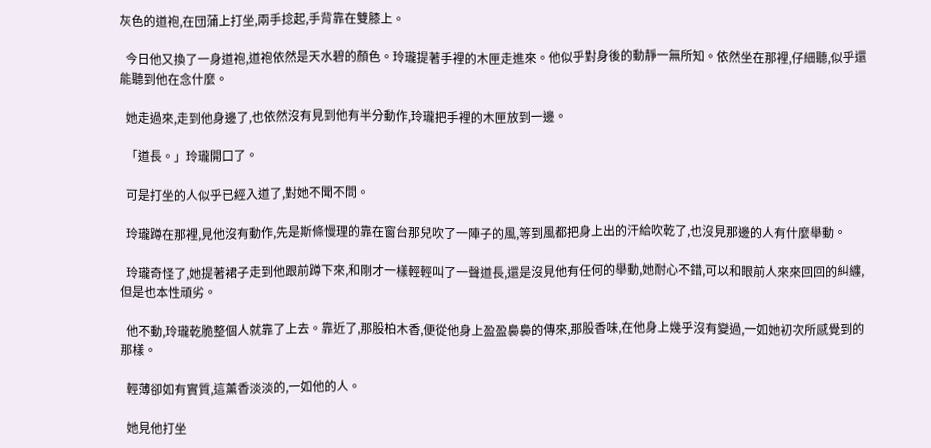灰色的道袍,在団蒲上打坐,兩手捻起,手背靠在雙膝上。

  今日他又換了一身道袍,道袍依然是天水碧的顏色。玲瓏提著手裡的木匣走進來。他似乎對身後的動靜一無所知。依然坐在那裡,仔細聽,似乎還能聽到他在念什麼。

  她走過來,走到他身邊了,也依然沒有見到他有半分動作,玲瓏把手裡的木匣放到一邊。

  「道長。」玲瓏開口了。

  可是打坐的人似乎已經入道了,對她不聞不問。

  玲瓏蹲在那裡,見他沒有動作,先是斯條慢理的靠在窗台那兒吹了一陣子的風,等到風都把身上出的汗給吹乾了,也沒見那邊的人有什麼舉動。

  玲瓏奇怪了,她提著裙子走到他跟前蹲下來,和剛才一樣輕輕叫了一聲道長,還是沒見他有任何的舉動,她耐心不錯,可以和眼前人來來回回的糾纏,但是也本性頑劣。

  他不動,玲瓏乾脆整個人就靠了上去。靠近了,那股柏木香,便從他身上盈盈裊裊的傳來,那股香味,在他身上幾乎沒有變過,一如她初次所感覺到的那樣。

  輕薄卻如有實質,這薰香淡淡的,一如他的人。

  她見他打坐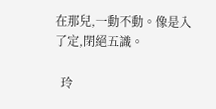在那兒,一動不動。像是入了定,閉絕五識。

  玲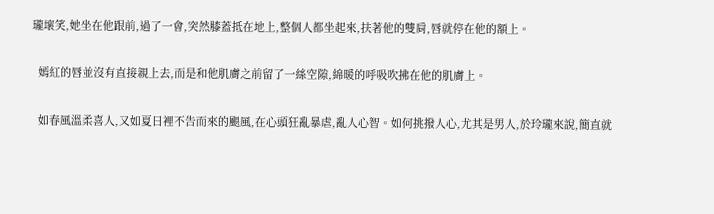瓏壞笑,她坐在他跟前,過了一會,突然膝蓋抵在地上,整個人都坐起來,扶著他的雙肩,唇就停在他的額上。

  嫣紅的唇並沒有直接親上去,而是和他肌膚之前留了一絲空隙,綿暖的呼吸吹拂在他的肌膚上。

  如春風溫柔喜人,又如夏日裡不告而來的颶風,在心頭狂亂暴虐,亂人心智。如何挑撥人心,尤其是男人,於玲瓏來說,簡直就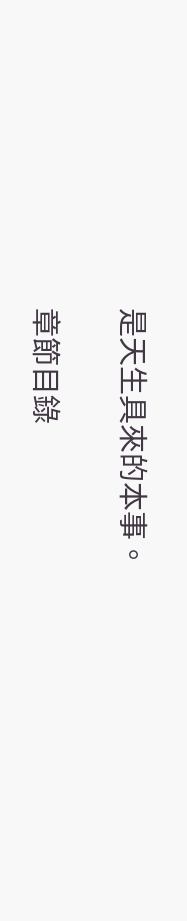是天生具來的本事。

章節目錄